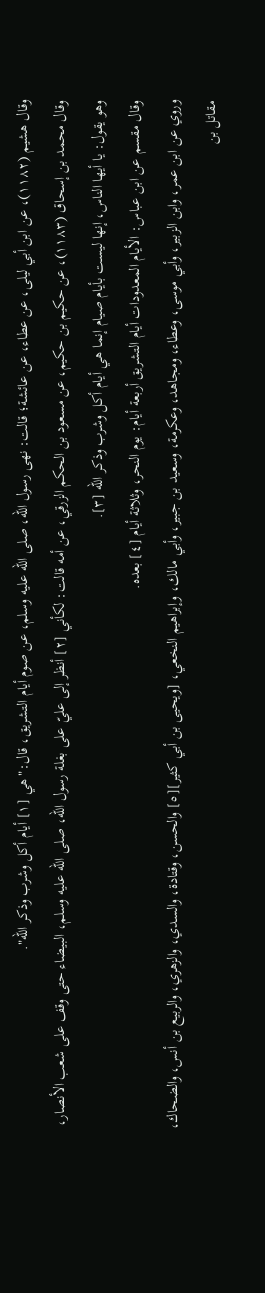وقال هشيم (١١٨٢)، عن ابن أبي ليلى، عن عطاء، عن عائشة؛ قالت: نهى رسول الله، صلى الله عليه وسلم، عن صوم أيام التشريق، قال:"هي [١] أيام أكل وشرب وذكر الله".
وقال محمد بن إسحاق (١١٨٣)، عن حكيم بن حكيم، عن مسعود بن الحكم الزرقي، عن أمه قالت: لكأني [٢] أنظر إلى عليّ على بغلة رسول الله، صلى الله عليه وسلم، البيضاء حتى وقف على شعب الأنصار، وهو يقول: يا أيها الناس، إنها ليست بأيام صيام إنما هي أيام أكل وشرب وذكر الله [٣].
وقال مقسم عن ابن عباس: الأيام المعدودات أيام التشريق أربعة أيام: يوم النحر، وثلاثة أيام [٤] بعده.
وروي عن ابن عمر، وابن الزبير، وأبي موسى، وعطاء، ومجاهد، وعكرمة، وسعيد بن جبير، وأبي مالك، وإبراهيم النخعي، [ويحيى بن أبي كثير][٥] والحسن، وقتادة، والسدي، والزهري، والربيع بن أنس، والضحاك، مقاتل بن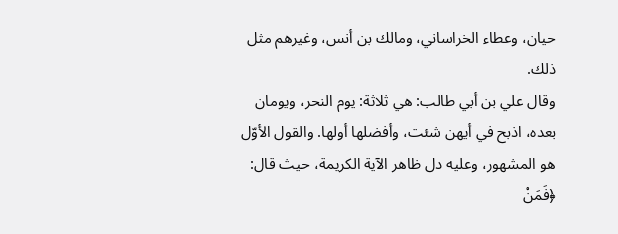حيان، وعطاء الخراساني، ومالك بن أنس، وغيرهم مثل ذلك.
وقال علي بن أبي طالب: هي ثلاثة: يوم النحر، ويومان بعده، اذبح في أيهن شئت، وأفضلها أولها. والقول الأوّل هو المشهور، وعليه دل ظاهر الآية الكريمة، حيث قال: ﴿فَمَنْ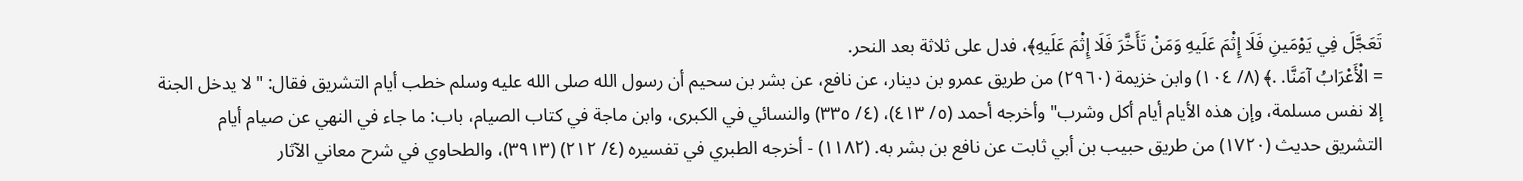تَعَجَّلَ فِي يَوْمَينِ فَلَا إِثْمَ عَلَيهِ وَمَنْ تَأَخَّرَ فَلَا إِثْمَ عَلَيهِ﴾، فدل على ثلاثة بعد النحر.
= الْأَعْرَابُ آمَنَّا. .﴾ (٨/ ١٠٤) وابن خزيمة (٢٩٦٠) من طريق عمرو بن دينار، عن نافع، عن بشر بن سحيم أن رسول الله صلى الله عليه وسلم خطب أيام التشريق فقال: "لا يدخل الجنة إلا نفس مسلمة، وإن هذه الأيام أيام أكل وشرب" وأخرجه أحمد (٥/ ٤١٣)، (٤/ ٣٣٥) والنسائي في الكبرى، وابن ماجة في كتاب الصيام، باب: ما جاء في النهي عن صيام أيام التشريق حديث (١٧٢٠) من طريق حبيب بن أبي ثابت عن نافع بن بشر به. (١١٨٢) - أخرجه الطبري في تفسيره (٤/ ٢١٢) (٣٩١٣)، والطحاوي في شرح معاني الآثار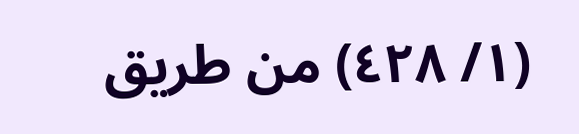(١/ ٤٢٨) من طريق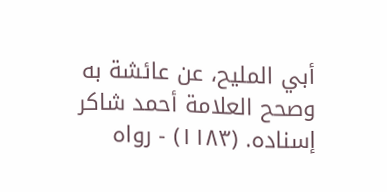أبي المليح، عن عائشة به وصحح العلامة أحمد شاكر إسناده. (١١٨٣) - رواه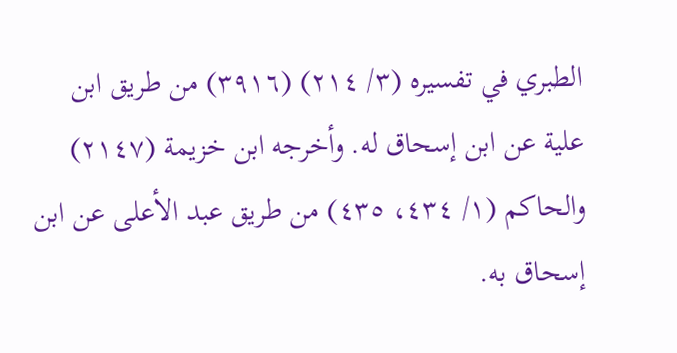الطبري في تفسيره (٣/ ٢١٤) (٣٩١٦) من طريق ابن علية عن ابن إسحاق له. وأخرجه ابن خزيمة (٢١٤٧) والحاكم (١/ ٤٣٤، ٤٣٥) من طريق عبد الأعلى عن ابن إسحاق به.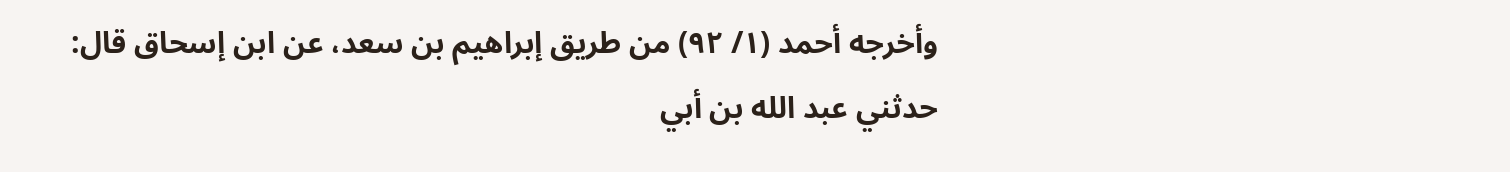وأخرجه أحمد (١/ ٩٢) من طريق إبراهيم بن سعد، عن ابن إسحاق قال: حدثني عبد الله بن أبي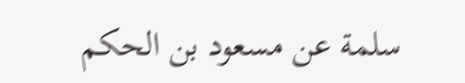سلمة عن مسعود بن الحكم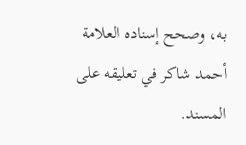به، وصحح إسناده العلامة أحمد شاكر في تعليقه على المسند.